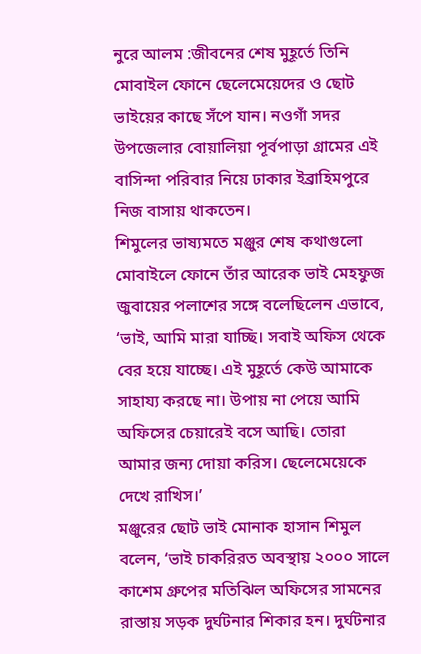নুরে আলম :জীবনের শেষ মুহূর্তে তিনি মোবাইল ফোনে ছেলেমেয়েদের ও ছোট ভাইয়ের কাছে সঁপে যান। নওগাঁ সদর উপজেলার বোয়ালিয়া পূর্বপাড়া গ্রামের এই বাসিন্দা পরিবার নিয়ে ঢাকার ইব্রাহিমপুরে নিজ বাসায় থাকতেন।
শিমুলের ভাষ্যমতে মঞ্জুর শেষ কথাগুলো মোবাইলে ফোনে তাঁর আরেক ভাই মেহফুজ জুবায়ের পলাশের সঙ্গে বলেছিলেন এভাবে, ‘ভাই, আমি মারা যাচ্ছি। সবাই অফিস থেকে বের হয়ে যাচ্ছে। এই মুহূর্তে কেউ আমাকে সাহায্য করছে না। উপায় না পেয়ে আমি অফিসের চেয়ারেই বসে আছি। তোরা আমার জন্য দোয়া করিস। ছেলেমেয়েকে দেখে রাখিস।’
মঞ্জুরের ছোট ভাই মোনাক হাসান শিমুল বলেন, ‘ভাই চাকরিরত অবস্থায় ২০০০ সালে কাশেম গ্রুপের মতিঝিল অফিসের সামনের রাস্তায় সড়ক দুর্ঘটনার শিকার হন। দুর্ঘটনার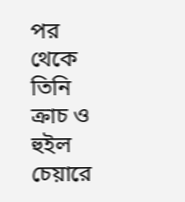পর থেকে তিনি ক্রাচ ও হুইল চেয়ারে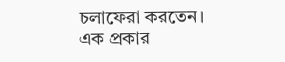চলাফেরা করতেন। এক প্রকার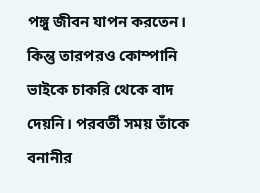পঙ্গু জীবন যাপন করতেন। কিন্তু তারপরও কোম্পানি ভাইকে চাকরি থেকে বাদ দেয়নি। পরবর্তী সময় তাঁকে বনানীর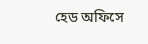হেড অফিসে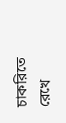চাকরিতে রেখে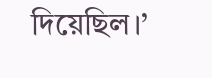দিয়েছিল।’